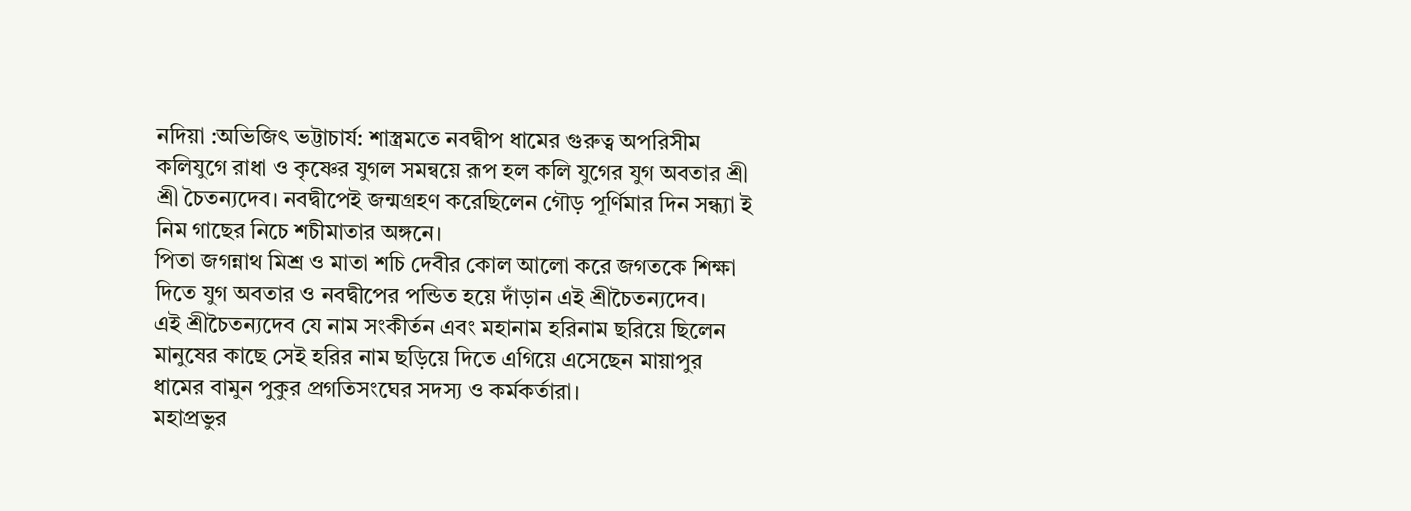নদিয়া :অভিজিৎ ভট্টাচাৰ্য: শাস্ত্রমতে নবদ্বীপ ধামের গুরুত্ব অপরিসীম কলিযুগে রাধা ও কৃষ্ণের যুগল সমন্বয়ে রূপ হল কলি যুগের যুগ অবতার শ্রী শ্রী চৈতন্যদেব। নবদ্বীপেই জন্মগ্রহণ করেছিলেন গৌড় পূর্ণিমার দিন সন্ধ্যা ই নিম গাছের নিচে শচীমাতার অঙ্গনে।
পিতা জগন্নাথ মিশ্র ও মাতা শচি দেবীর কোল আলো করে জগতকে শিক্ষা দিতে যুগ অবতার ও নবদ্বীপের পন্ডিত হয়ে দাঁড়ান এই শ্রীচৈতন্যদেব।
এই শ্রীচৈতন্যদেব যে নাম সংকীর্তন এবং মহানাম হরিনাম ছরিয়ে ছিলেন মানুষের কাছে সেই হরির নাম ছড়িয়ে দিতে এগিয়ে এসেছেন মায়াপুর ধামের বামুন পুকুর প্রগতিসংঘের সদস্য ও কর্মকর্তারা।
মহাপ্রভুর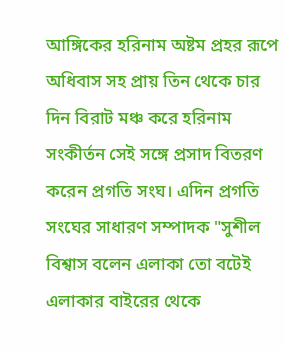আঙ্গিকের হরিনাম অষ্টম প্রহর রূপে অধিবাস সহ প্রায় তিন থেকে চার দিন বিরাট মঞ্চ করে হরিনাম সংকীর্তন সেই সঙ্গে প্রসাদ বিতরণ করেন প্রগতি সংঘ। এদিন প্রগতি সংঘের সাধারণ সম্পাদক "সুশীল বিশ্বাস বলেন এলাকা তো বটেই এলাকার বাইরের থেকে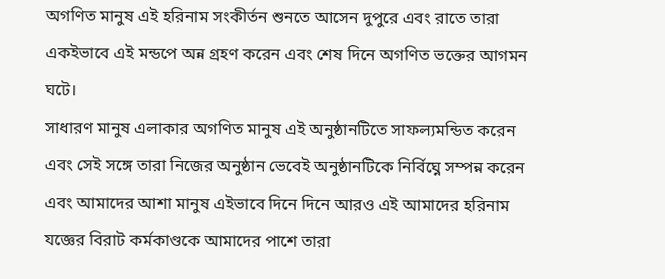অগণিত মানুষ এই হরিনাম সংকীর্তন শুনতে আসেন দুপুরে এবং রাতে তারা একইভাবে এই মন্ডপে অন্ন গ্রহণ করেন এবং শেষ দিনে অগণিত ভক্তের আগমন ঘটে।
সাধারণ মানুষ এলাকার অগণিত মানুষ এই অনুষ্ঠানটিতে সাফল্যমন্ডিত করেন এবং সেই সঙ্গে তারা নিজের অনুষ্ঠান ভেবেই অনুষ্ঠানটিকে নির্বিঘ্নে সম্পন্ন করেন এবং আমাদের আশা মানুষ এইভাবে দিনে দিনে আরও এই আমাদের হরিনাম যজ্ঞের বিরাট কর্মকাণ্ডকে আমাদের পাশে তারা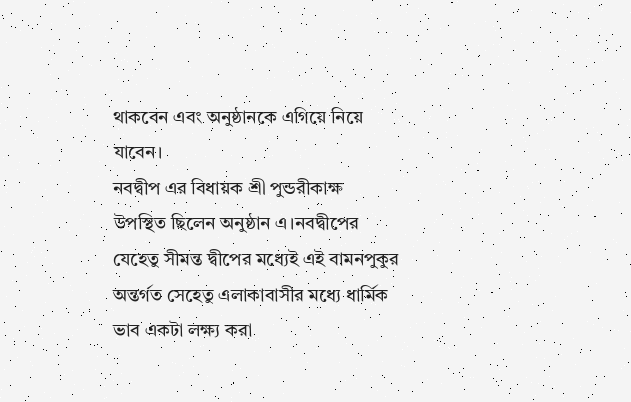থাকবেন এবং অনুষ্ঠানকে এগিয়ে নিয়ে যাবেন।
নবদ্বীপ এর বিধায়ক শ্রী পুন্ডরীকাক্ষ উপস্থিত ছিলেন অনুষ্ঠান এ।নবদ্বীপের যেহেতু সীমন্ত দ্বীপের মধ্যেই এই বামনপুকুর অন্তর্গত সেহেতু এলাকাবাসীর মধ্যে ধার্মিক ভাব একটা লক্ষ্য করা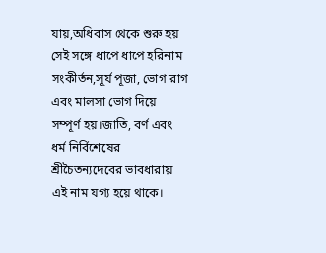যায়,অধিবাস থেকে শুরু হয় সেই সঙ্গে ধাপে ধাপে হরিনাম সংকীর্তন,সূর্য পূজা, ভোগ রাগ এবং মালসা ভোগ দিয়ে সম্পূর্ণ হয়।জাতি, বর্ণ এবং ধর্ম নির্বিশেষের শ্রীচৈতন্যদেবের ভাবধারায় এই নাম যগ্য হয়ে থাকে।